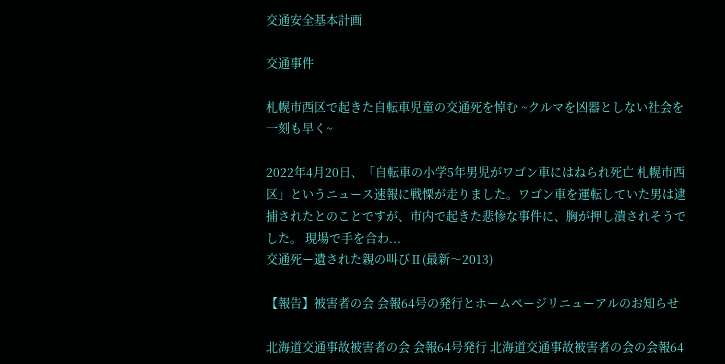交通安全基本計画

交通事件

札幌市西区で起きた自転車児童の交通死を悼む ~クルマを凶器としない社会を一刻も早く~

2022年4月20日、「自転車の小学5年男児がワゴン車にはねられ死亡 札幌市西区」というニュース速報に戦慄が走りました。ワゴン車を運転していた男は逮捕されたとのことですが、市内で起きた悲惨な事件に、胸が押し潰されそうでした。 現場で手を合わ...
交通死ー遺された親の叫びⅡ(最新〜2013)

【報告】被害者の会 会報64号の発行とホームページリニューアルのお知らせ

北海道交通事故被害者の会 会報64号発行 北海道交通事故被害者の会の会報64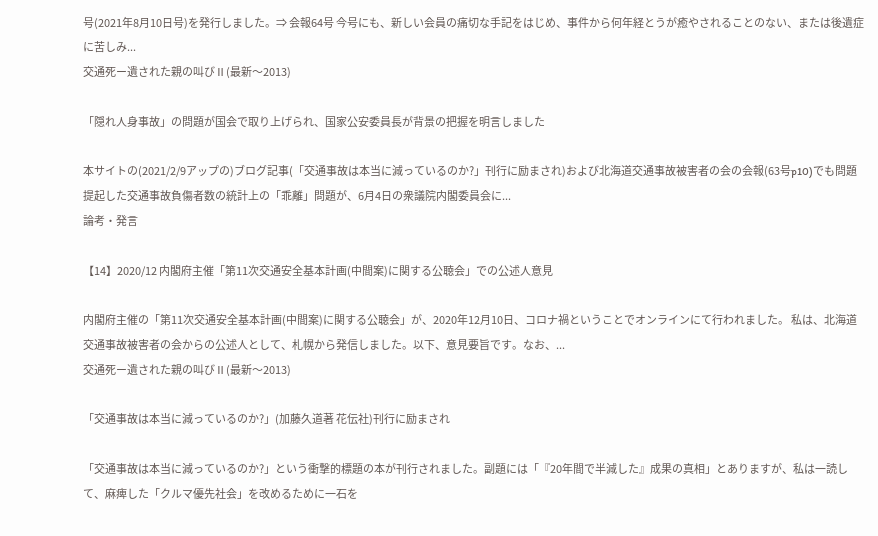号(2021年8月10日号)を発行しました。⇒ 会報64号 今号にも、新しい会員の痛切な手記をはじめ、事件から何年経とうが癒やされることのない、または後遺症に苦しみ...
交通死ー遺された親の叫びⅡ(最新〜2013)

「隠れ人身事故」の問題が国会で取り上げられ、国家公安委員長が背景の把握を明言しました

本サイトの(2021/2/9アップの)ブログ記事(「交通事故は本当に減っているのか?」刊行に励まされ)および北海道交通事故被害者の会の会報(63号p10)でも問題提起した交通事故負傷者数の統計上の「乖離」問題が、6月4日の衆議院内閣委員会に...
論考・発言

【14】2020/12 内閣府主催「第11次交通安全基本計画(中間案)に関する公聴会」での公述人意見

内閣府主催の「第11次交通安全基本計画(中間案)に関する公聴会」が、2020年12月10日、コロナ禍ということでオンラインにて行われました。 私は、北海道交通事故被害者の会からの公述人として、札幌から発信しました。以下、意見要旨です。なお、...
交通死ー遺された親の叫びⅡ(最新〜2013)

「交通事故は本当に減っているのか?」(加藤久道著 花伝社)刊行に励まされ

「交通事故は本当に減っているのか?」という衝撃的標題の本が刊行されました。副題には「『20年間で半減した』成果の真相」とありますが、私は一読して、麻痺した「クルマ優先社会」を改めるために一石を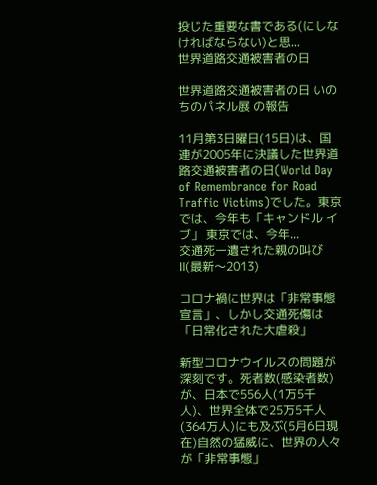投じた重要な書である(にしなければならない)と思...
世界道路交通被害者の日

世界道路交通被害者の日 いのちのパネル展 の報告

11月第3日曜日(15日)は、国連が2005年に決議した世界道路交通被害者の日(World Day of Remembrance for Road Traffic Victims)でした。東京では、今年も「キャンドル イブ」 東京では、今年...
交通死ー遺された親の叫びⅡ(最新〜2013)

コロナ禍に世界は「非常事態宣言」、しかし交通死傷は「日常化された大虐殺」

新型コロナウイルスの問題が深刻です。死者数(感染者数)が、日本で556人(1万5千人)、世界全体で25万5千人(364万人)にも及ぶ(5月6日現在)自然の猛威に、世界の人々が「非常事態」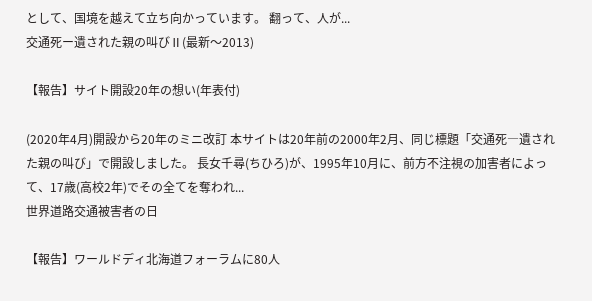として、国境を越えて立ち向かっています。 翻って、人が...
交通死ー遺された親の叫びⅡ(最新〜2013)

【報告】サイト開設20年の想い(年表付)

(2020年4月)開設から20年のミニ改訂 本サイトは20年前の2000年2月、同じ標題「交通死―遺された親の叫び」で開設しました。 長女千尋(ちひろ)が、1995年10月に、前方不注視の加害者によって、17歳(高校2年)でその全てを奪われ...
世界道路交通被害者の日

【報告】ワールドディ北海道フォーラムに80人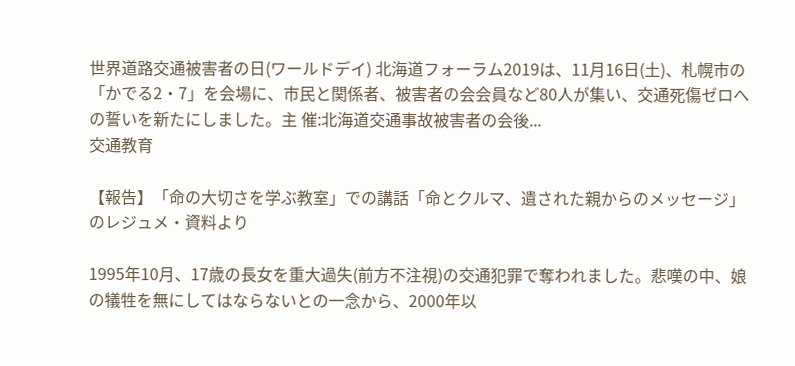世界道路交通被害者の日(ワールドデイ) 北海道フォーラム2019は、11月16日(土)、札幌市の「かでる2・7」を会場に、市民と関係者、被害者の会会員など80人が集い、交通死傷ゼロへの誓いを新たにしました。主 催:北海道交通事故被害者の会後...
交通教育

【報告】「命の大切さを学ぶ教室」での講話「命とクルマ、遺された親からのメッセージ」のレジュメ・資料より

1995年10月、17歳の長女を重大過失(前方不注視)の交通犯罪で奪われました。悲嘆の中、娘の犠牲を無にしてはならないとの一念から、2000年以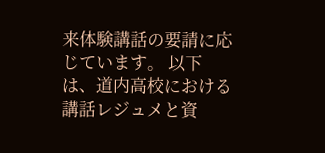来体験講話の要請に応じています。 以下は、道内高校における講話レジュメと資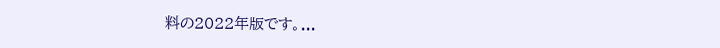料の2022年版です。...